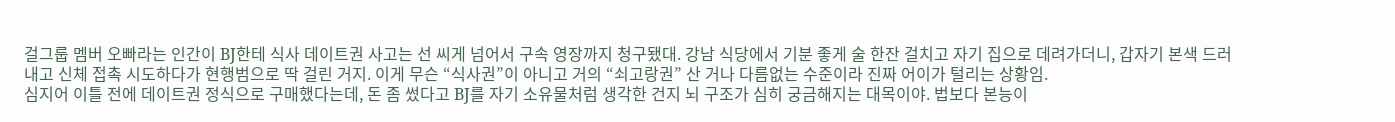걸그룹 멤버 오빠라는 인간이 BJ한테 식사 데이트권 사고는 선 씨게 넘어서 구속 영장까지 청구됐대. 강남 식당에서 기분 좋게 술 한잔 걸치고 자기 집으로 데려가더니, 갑자기 본색 드러내고 신체 접촉 시도하다가 현행범으로 딱 걸린 거지. 이게 무슨 “식사권”이 아니고 거의 “쇠고랑권” 산 거나 다름없는 수준이라 진짜 어이가 털리는 상황임.
심지어 이틀 전에 데이트권 정식으로 구매했다는데, 돈 좀 썼다고 BJ를 자기 소유물처럼 생각한 건지 뇌 구조가 심히 궁금해지는 대목이야. 법보다 본능이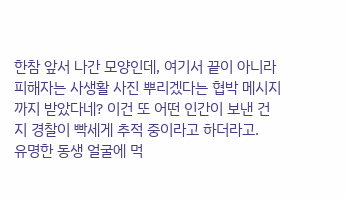한참 앞서 나간 모양인데, 여기서 끝이 아니라 피해자는 사생활 사진 뿌리겠다는 협박 메시지까지 받았다네? 이건 또 어떤 인간이 보낸 건지 경찰이 빡세게 추적 중이라고 하더라고.
유명한 동생 얼굴에 먹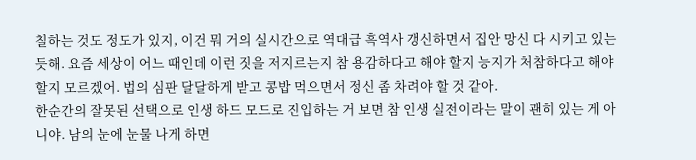칠하는 것도 정도가 있지, 이건 뭐 거의 실시간으로 역대급 흑역사 갱신하면서 집안 망신 다 시키고 있는 듯해. 요즘 세상이 어느 때인데 이런 짓을 저지르는지 참 용감하다고 해야 할지 능지가 처참하다고 해야 할지 모르겠어. 법의 심판 달달하게 받고 콩밥 먹으면서 정신 좀 차려야 할 것 같아.
한순간의 잘못된 선택으로 인생 하드 모드로 진입하는 거 보면 참 인생 실전이라는 말이 괜히 있는 게 아니야. 남의 눈에 눈물 나게 하면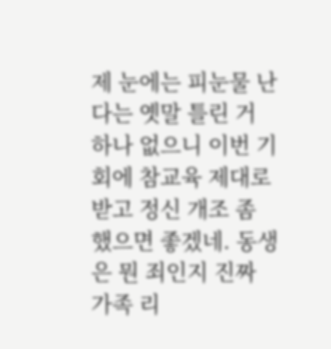제 눈에는 피눈물 난다는 옛말 틀린 거 하나 없으니 이번 기회에 참교육 제대로 받고 정신 개조 좀 했으면 좋겠네. 동생은 뭔 죄인지 진짜 가족 리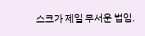스크가 제일 무서운 법임.